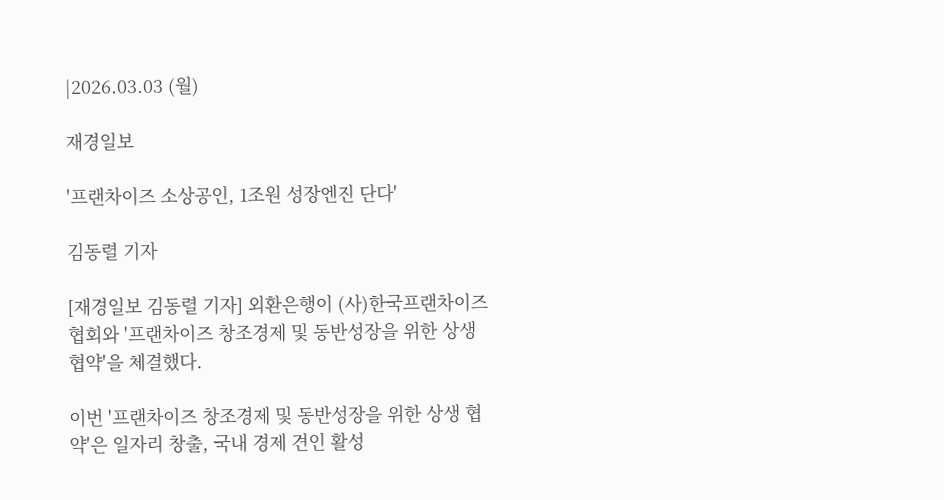|2026.03.03 (월)

재경일보

'프랜차이즈 소상공인, 1조원 성장엔진 단다'

김동렬 기자

[재경일보 김동렬 기자] 외환은행이 (사)한국프랜차이즈협회와 '프랜차이즈 창조경제 및 동반성장을 위한 상생 협약'을 체결했다.

이번 '프랜차이즈 창조경제 및 동반성장을 위한 상생 협약'은 일자리 창출, 국내 경제 견인 활성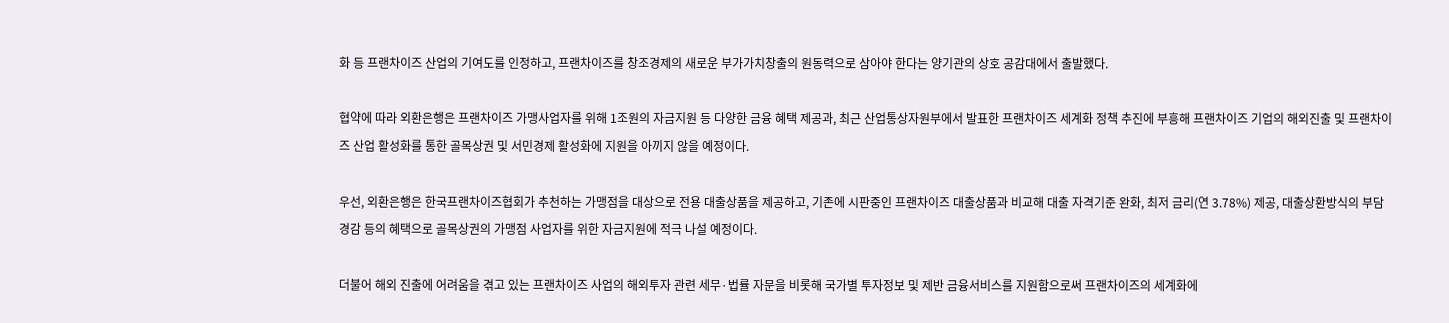화 등 프랜차이즈 산업의 기여도를 인정하고, 프랜차이즈를 창조경제의 새로운 부가가치창출의 원동력으로 삼아야 한다는 양기관의 상호 공감대에서 출발했다.

협약에 따라 외환은행은 프랜차이즈 가맹사업자를 위해 1조원의 자금지원 등 다양한 금융 혜택 제공과, 최근 산업통상자원부에서 발표한 프랜차이즈 세계화 정책 추진에 부흥해 프랜차이즈 기업의 해외진출 및 프랜차이즈 산업 활성화를 통한 골목상권 및 서민경제 활성화에 지원을 아끼지 않을 예정이다.

우선, 외환은행은 한국프랜차이즈협회가 추천하는 가맹점을 대상으로 전용 대출상품을 제공하고, 기존에 시판중인 프랜차이즈 대출상품과 비교해 대출 자격기준 완화, 최저 금리(연 3.78%) 제공, 대출상환방식의 부담 경감 등의 혜택으로 골목상권의 가맹점 사업자를 위한 자금지원에 적극 나설 예정이다.

더불어 해외 진출에 어려움을 겪고 있는 프랜차이즈 사업의 해외투자 관련 세무·법률 자문을 비롯해 국가별 투자정보 및 제반 금융서비스를 지원함으로써 프랜차이즈의 세계화에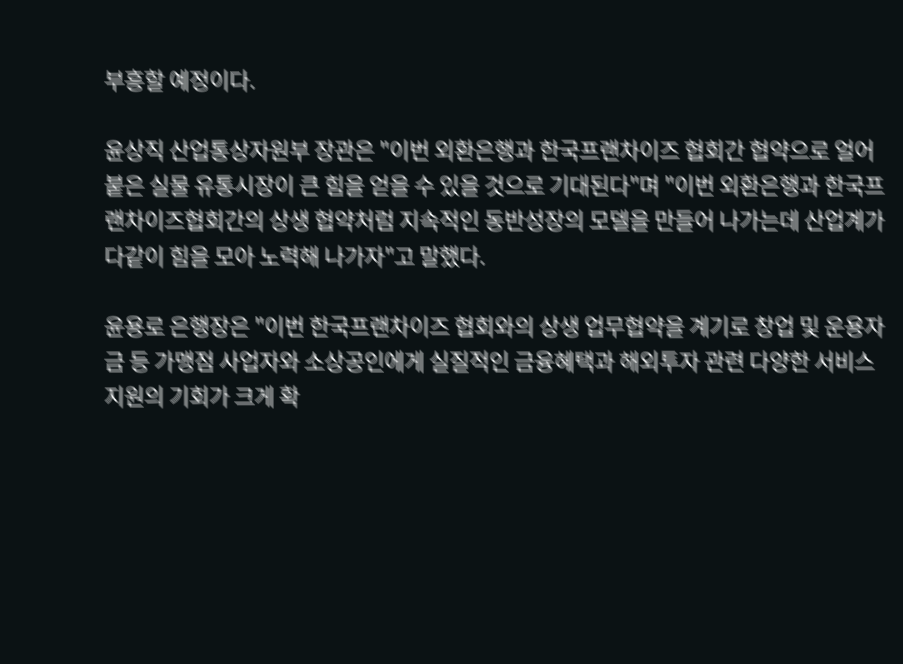부흥할 예정이다.

윤상직 산업통상자원부 장관은 "이번 외환은행과 한국프랜차이즈 협회간 협약으로 얼어붙은 실물 유통시장이 큰 힘을 얻을 수 있을 것으로 기대된다"며 "이번 외환은행과 한국프랜차이즈협회간의 상생 협약처럼 지속적인 동반성장의 모델을 만들어 나가는데 산업계가 다같이 힘을 모아 노력해 나가자"고 말했다.

윤용로 은행장은 "이번 한국프랜차이즈 협회와의 상생 업무협약을 계기로 창업 및 운용자금 등 가맹점 사업자와 소상공인에게 실질적인 금융혜택과 해외투자 관련 다양한 서비스 지원의 기회가 크게 확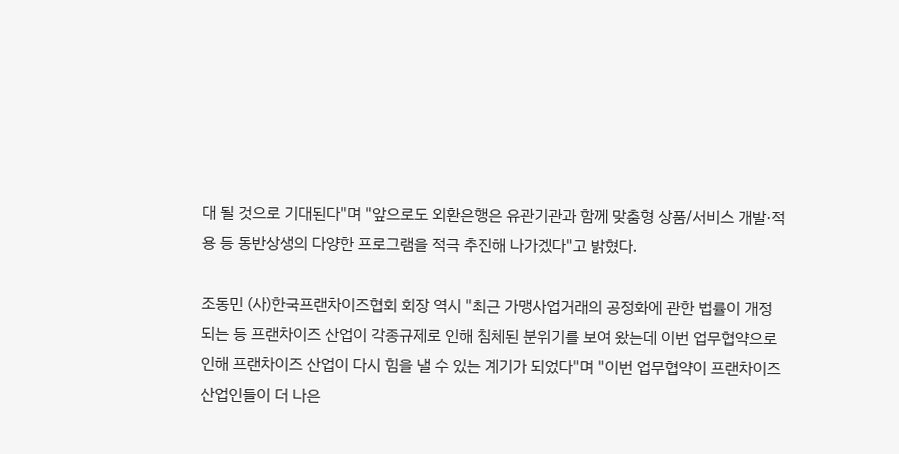대 될 것으로 기대된다"며 "앞으로도 외환은행은 유관기관과 함께 맞춤형 상품/서비스 개발·적용 등 동반상생의 다양한 프로그램을 적극 추진해 나가겠다"고 밝혔다.

조동민 (사)한국프랜차이즈협회 회장 역시 "최근 가맹사업거래의 공정화에 관한 법률이 개정되는 등 프랜차이즈 산업이 각종규제로 인해 침체된 분위기를 보여 왔는데 이번 업무협약으로 인해 프랜차이즈 산업이 다시 힘을 낼 수 있는 계기가 되었다"며 "이번 업무협약이 프랜차이즈 산업인들이 더 나은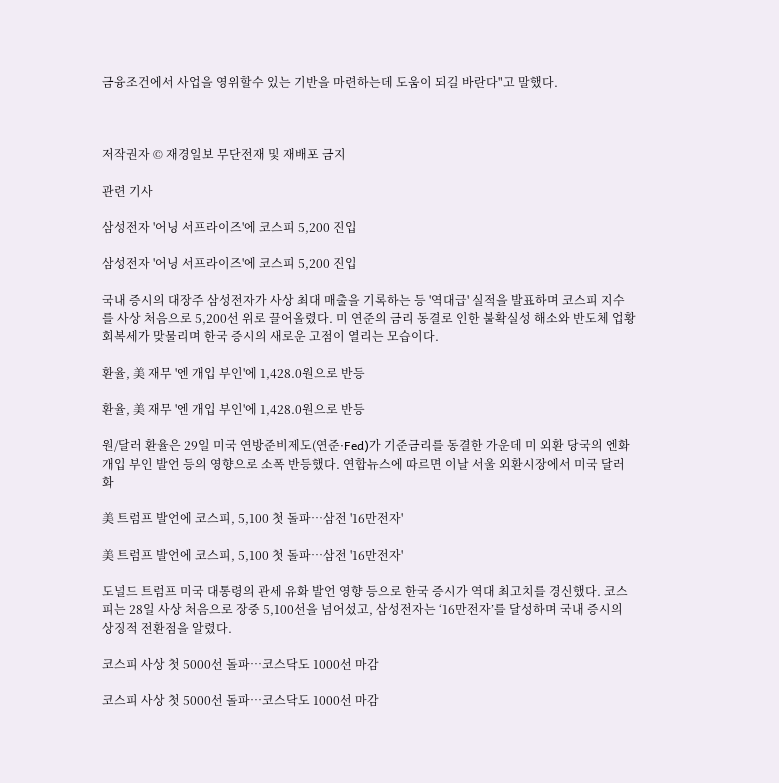금융조건에서 사업을 영위할수 있는 기반을 마련하는데 도움이 되길 바란다"고 말했다.



저작권자 © 재경일보 무단전재 및 재배포 금지

관련 기사

삼성전자 '어닝 서프라이즈'에 코스피 5,200 진입

삼성전자 '어닝 서프라이즈'에 코스피 5,200 진입

국내 증시의 대장주 삼성전자가 사상 최대 매출을 기록하는 등 '역대급' 실적을 발표하며 코스피 지수를 사상 처음으로 5,200선 위로 끌어올렸다. 미 연준의 금리 동결로 인한 불확실성 해소와 반도체 업황 회복세가 맞물리며 한국 증시의 새로운 고점이 열리는 모습이다.

환율, 美 재무 '엔 개입 부인'에 1,428.0원으로 반등

환율, 美 재무 '엔 개입 부인'에 1,428.0원으로 반등

원/달러 환율은 29일 미국 연방준비제도(연준·Fed)가 기준금리를 동결한 가운데 미 외환 당국의 엔화 개입 부인 발언 등의 영향으로 소폭 반등했다. 연합뉴스에 따르면 이날 서울 외환시장에서 미국 달러화

美 트럼프 발언에 코스피, 5,100 첫 돌파…삼전 '16만전자'

美 트럼프 발언에 코스피, 5,100 첫 돌파…삼전 '16만전자'

도널드 트럼프 미국 대통령의 관세 유화 발언 영향 등으로 한국 증시가 역대 최고치를 경신했다. 코스피는 28일 사상 처음으로 장중 5,100선을 넘어섰고, 삼성전자는 ‘16만전자’를 달성하며 국내 증시의 상징적 전환점을 알렸다.

코스피 사상 첫 5000선 돌파…코스닥도 1000선 마감

코스피 사상 첫 5000선 돌파…코스닥도 1000선 마감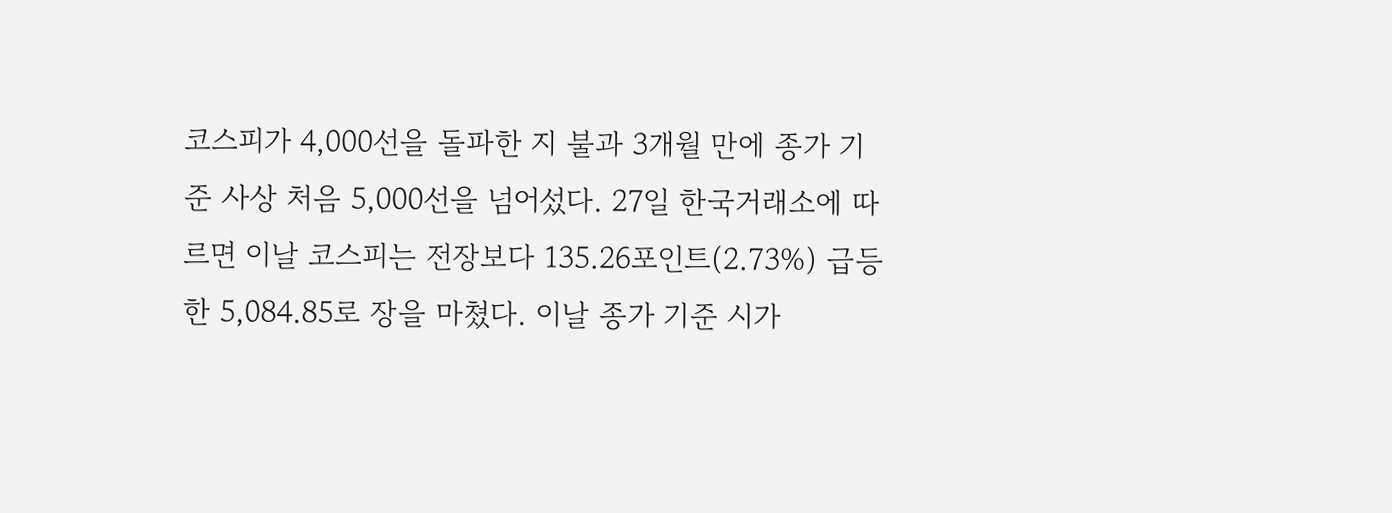코스피가 4,000선을 돌파한 지 불과 3개월 만에 종가 기준 사상 처음 5,000선을 넘어섰다. 27일 한국거래소에 따르면 이날 코스피는 전장보다 135.26포인트(2.73%) 급등한 5,084.85로 장을 마쳤다. 이날 종가 기준 시가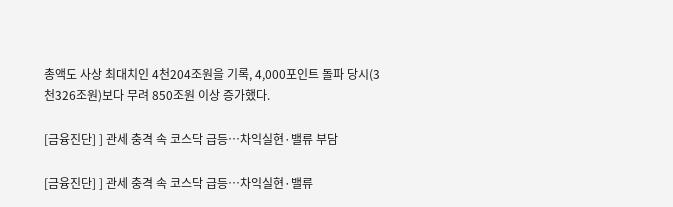총액도 사상 최대치인 4천204조원을 기록, 4,000포인트 돌파 당시(3천326조원)보다 무려 850조원 이상 증가했다.

[금융진단] ] 관세 충격 속 코스닥 급등…차익실현·밸류 부담

[금융진단] ] 관세 충격 속 코스닥 급등…차익실현·밸류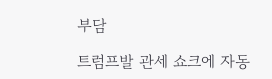부담

트럼프발 관세 쇼크에 자동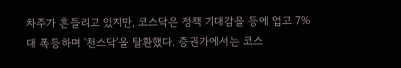차주가 흔들리고 있지만, 코스닥은 정책 기대감을 등에 업고 7%대 폭등하며 '천스닥'을 탈환했다. 증권가에서는 코스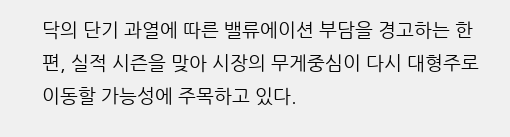닥의 단기 과열에 따른 밸류에이션 부담을 경고하는 한편, 실적 시즌을 맞아 시장의 무게중심이 다시 대형주로 이동할 가능성에 주목하고 있다.